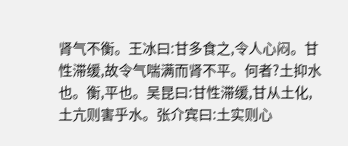肾气不衡。王冰曰:甘多食之,令人心闷。甘性滞缓,故令气喘满而肾不平。何者?土抑水也。衡,平也。吴昆曰:甘性滞缓,甘从土化,土亢则害乎水。张介宾曰:土实则心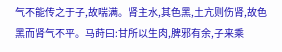气不能传之于子,故喘满。肾主水,其色黑,土亢则伤肾,故色黑而肾气不平。马莳曰:甘所以生肉,脾邪有余,子来乘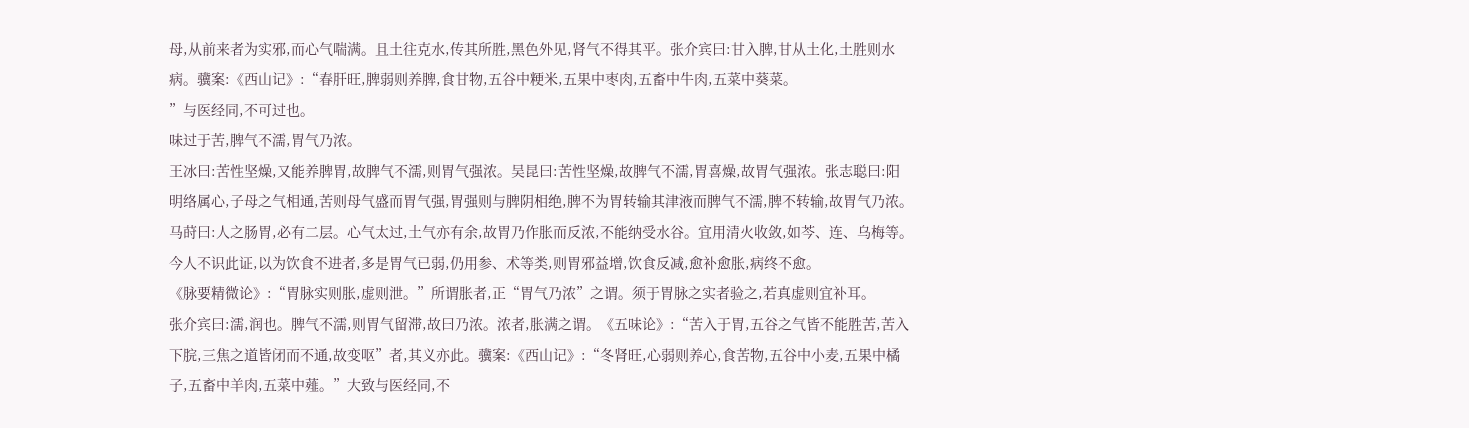母,从前来者为实邪,而心气喘满。且土往克水,传其所胜,黑色外见,肾气不得其平。张介宾曰:甘入脾,甘从土化,土胜则水病。骥案:《西山记》:“春肝旺,脾弱则养脾,食甘物,五谷中粳米,五果中枣肉,五畜中牛肉,五菜中葵菜。
”与医经同,不可过也。
味过于苦,脾气不濡,胃气乃浓。
王冰曰:苦性坚燥,又能养脾胃,故脾气不濡,则胃气强浓。吴昆曰:苦性坚燥,故脾气不濡,胃喜燥,故胃气强浓。张志聪曰:阳明络属心,子母之气相通,苦则母气盛而胃气强,胃强则与脾阴相绝,脾不为胃转输其津液而脾气不濡,脾不转输,故胃气乃浓。马莳曰:人之肠胃,必有二层。心气太过,土气亦有余,故胃乃作胀而反浓,不能纳受水谷。宜用清火收敛,如芩、连、乌梅等。今人不识此证,以为饮食不进者,多是胃气已弱,仍用参、术等类,则胃邪益增,饮食反减,愈补愈胀,病终不愈。
《脉要精微论》:“胃脉实则胀,虚则泄。”所谓胀者,正“胃气乃浓”之谓。须于胃脉之实者验之,若真虚则宜补耳。
张介宾曰:濡,润也。脾气不濡,则胃气留滞,故曰乃浓。浓者,胀满之谓。《五味论》:“苦入于胃,五谷之气皆不能胜苦,苦入下脘,三焦之道皆闭而不通,故变呕”者,其义亦此。骥案:《西山记》:“冬肾旺,心弱则养心,食苦物,五谷中小麦,五果中橘子,五畜中羊肉,五菜中薤。”大致与医经同,不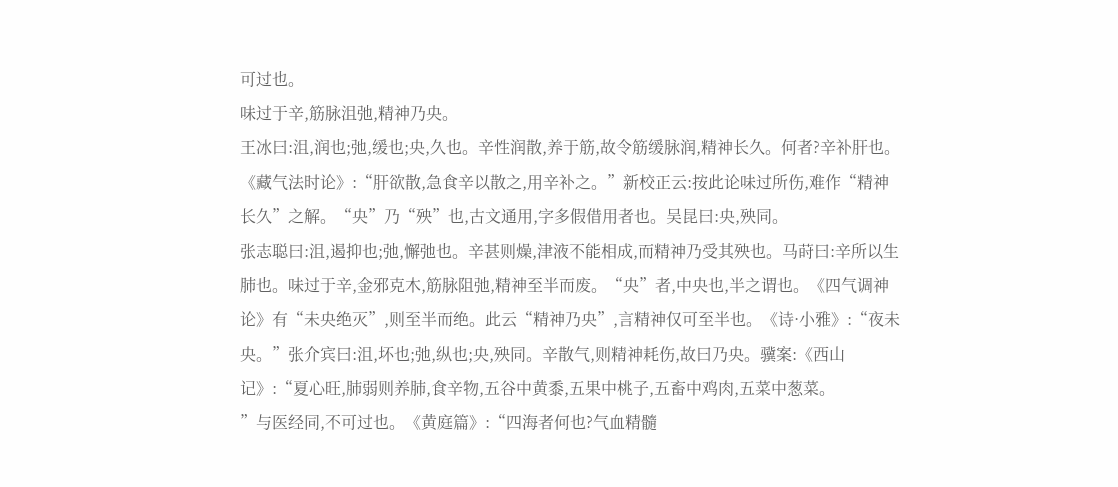可过也。
味过于辛,筋脉沮弛,精神乃央。
王冰曰:沮,润也;弛,缓也;央,久也。辛性润散,养于筋,故令筋缓脉润,精神长久。何者?辛补肝也。《藏气法时论》:“肝欲散,急食辛以散之,用辛补之。”新校正云:按此论味过所伤,难作“精神长久”之解。“央”乃“殃”也,古文通用,字多假借用者也。吴昆曰:央,殃同。
张志聪曰:沮,遏抑也;弛,懈弛也。辛甚则燥,津液不能相成,而精神乃受其殃也。马莳曰:辛所以生肺也。味过于辛,金邪克木,筋脉阻弛,精神至半而废。“央”者,中央也,半之谓也。《四气调神论》有“未央绝灭”,则至半而绝。此云“精神乃央”,言精神仅可至半也。《诗·小雅》:“夜未央。”张介宾曰:沮,坏也;弛,纵也;央,殃同。辛散气,则精神耗伤,故曰乃央。骥案:《西山记》:“夏心旺,肺弱则养肺,食辛物,五谷中黄黍,五果中桃子,五畜中鸡肉,五菜中葱菜。
”与医经同,不可过也。《黄庭篇》:“四海者何也?气血精髓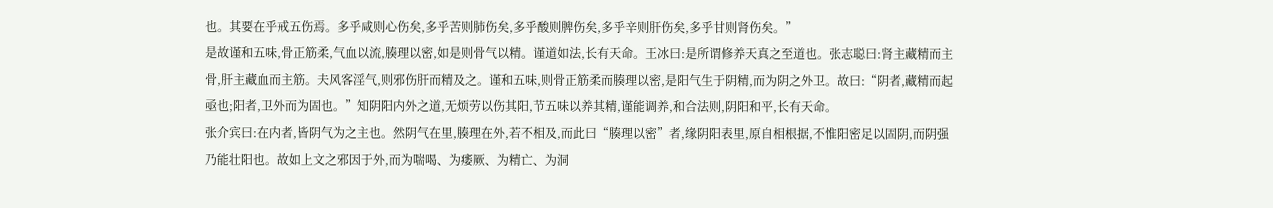也。其要在乎戒五伤焉。多乎咸则心伤矣,多乎苦则肺伤矣,多乎酸则脾伤矣,多乎辛则肝伤矣,多乎甘则肾伤矣。”
是故谨和五味,骨正筋柔,气血以流,腠理以密,如是则骨气以精。谨道如法,长有天命。王冰曰:是所谓修养天真之至道也。张志聪曰:肾主藏精而主骨,肝主藏血而主筋。夫风客淫气,则邪伤肝而精及之。谨和五味,则骨正筋柔而腠理以密,是阳气生于阴精,而为阴之外卫。故曰:“阴者,藏精而起亟也;阳者,卫外而为固也。”知阴阳内外之道,无烦劳以伤其阳,节五味以养其精,谨能调养,和合法则,阴阳和平,长有天命。
张介宾曰:在内者,皆阴气为之主也。然阴气在里,腠理在外,若不相及,而此曰“腠理以密”者,缘阴阳表里,原自相根据,不惟阳密足以固阴,而阴强乃能壮阳也。故如上文之邪因于外,而为喘喝、为痿厥、为精亡、为洞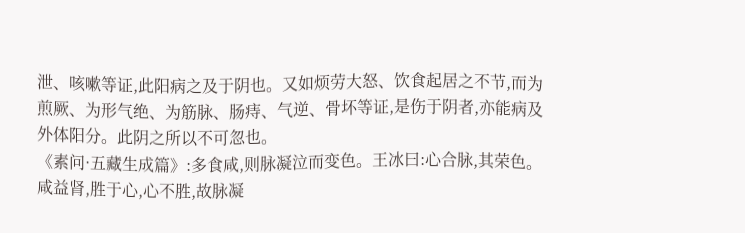泄、咳嗽等证,此阳病之及于阴也。又如烦劳大怒、饮食起居之不节,而为煎厥、为形气绝、为筋脉、肠痔、气逆、骨坏等证,是伤于阴者,亦能病及外体阳分。此阴之所以不可忽也。
《素问·五藏生成篇》:多食咸,则脉凝泣而变色。王冰曰:心合脉,其荣色。咸益肾,胜于心,心不胜,故脉凝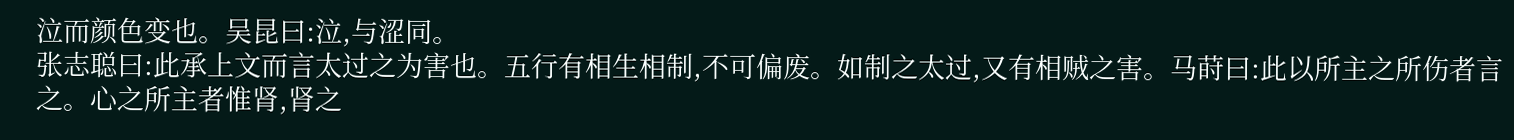泣而颜色变也。吴昆曰:泣,与涩同。
张志聪曰:此承上文而言太过之为害也。五行有相生相制,不可偏废。如制之太过,又有相贼之害。马莳曰:此以所主之所伤者言之。心之所主者惟肾,肾之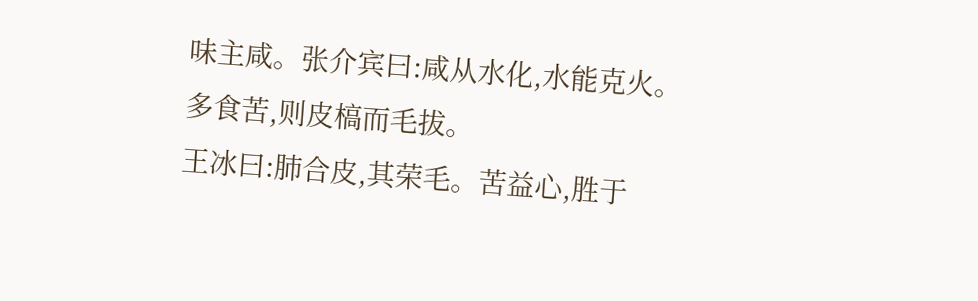味主咸。张介宾曰:咸从水化,水能克火。
多食苦,则皮槁而毛拔。
王冰曰:肺合皮,其荣毛。苦益心,胜于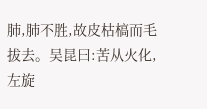肺,肺不胜,故皮枯槁而毛拔去。吴昆曰:苦从火化,
左旋